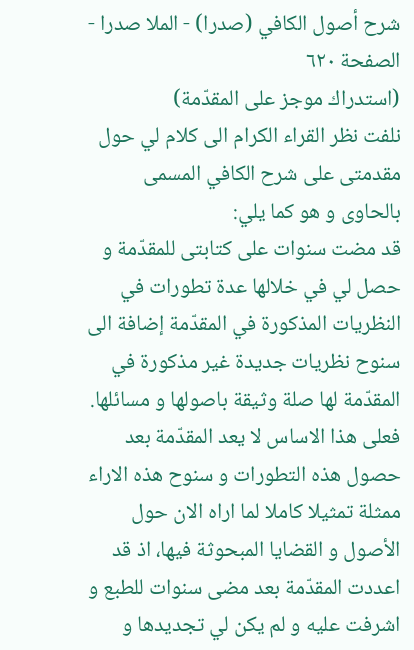شرح أصول الكافي (صدرا) - الملا صدرا - الصفحة ٦٢٠
(استدراك موجز على المقدّمة)
نلفت نظر القراء الكرام الى كلام لي حول مقدمتى على شرح الكافي المسمى بالحاوى و هو كما يلي:
قد مضت سنوات على كتابتى للمقدّمة و حصل لي في خلالها عدة تطورات في النظريات المذكورة في المقدّمة إضافة الى سنوح نظريات جديدة غير مذكورة في المقدّمة لها صلة وثيقة باصولها و مسائلها.
فعلى هذا الاساس لا يعد المقدّمة بعد حصول هذه التطورات و سنوح هذه الاراء ممثلة تمثيلا كاملا لما اراه الان حول الأصول و القضايا المبحوثة فيها، اذ قد اعددت المقدّمة بعد مضى سنوات للطبع و اشرفت عليه و لم يكن لي تجديدها و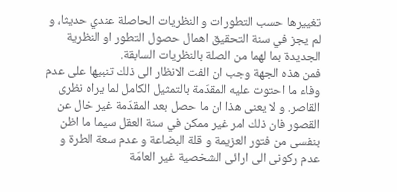تغييرها حسب التطورات و النظريات الحاصلة عندي حديثا، و لم يجز في سنة التحقيق اهمال حصول التطور او النظرية الجديدة بما لهما من الصلة بالنظريات السابقة.
فمن هذه الجهة وجب ان الفت الانظار الى ذلك تنبيها على عدم وفاء ما احتوت عليه المقدّمة بالتمثيل الكامل لما يراه نظرى القاصر. و لا يعنى هذا ان ما حصل بعد المقدّمة غير خال عن القصور فان ذلك امر غير ممكن في سنة العقل سيما ما اظن بنفسى من فتور العزيمة و قلة البضاعة و عدم سعة الطرة و عدم ركونى الى ارائى الشخصية غير العامّة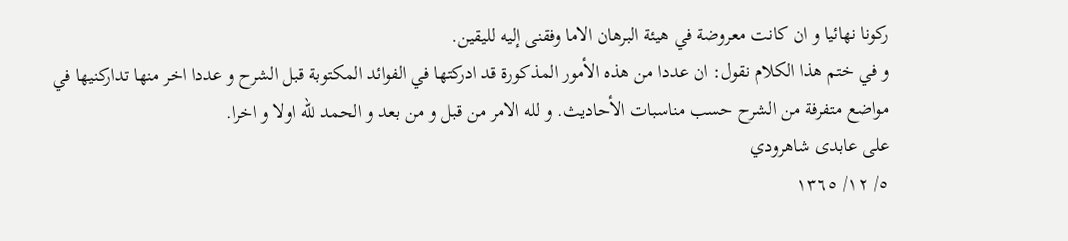ركونا نهائيا و ان كانت معروضة في هيئة البرهان الاما وفقنى إليه لليقين.
و في ختم هذا الكلام نقول: ان عددا من هذه الأمور المذكورة قد ادركتها في الفوائد المكتوبة قبل الشرح و عددا اخر منها تداركنيها في مواضع متفرفة من الشرح حسب مناسبات الأحاديث. و لله الامر من قبل و من بعد و الحمد للّه اولا و اخرا.
على عابدى شاهرودي
٥/ ١٢/ ١٣٦٥